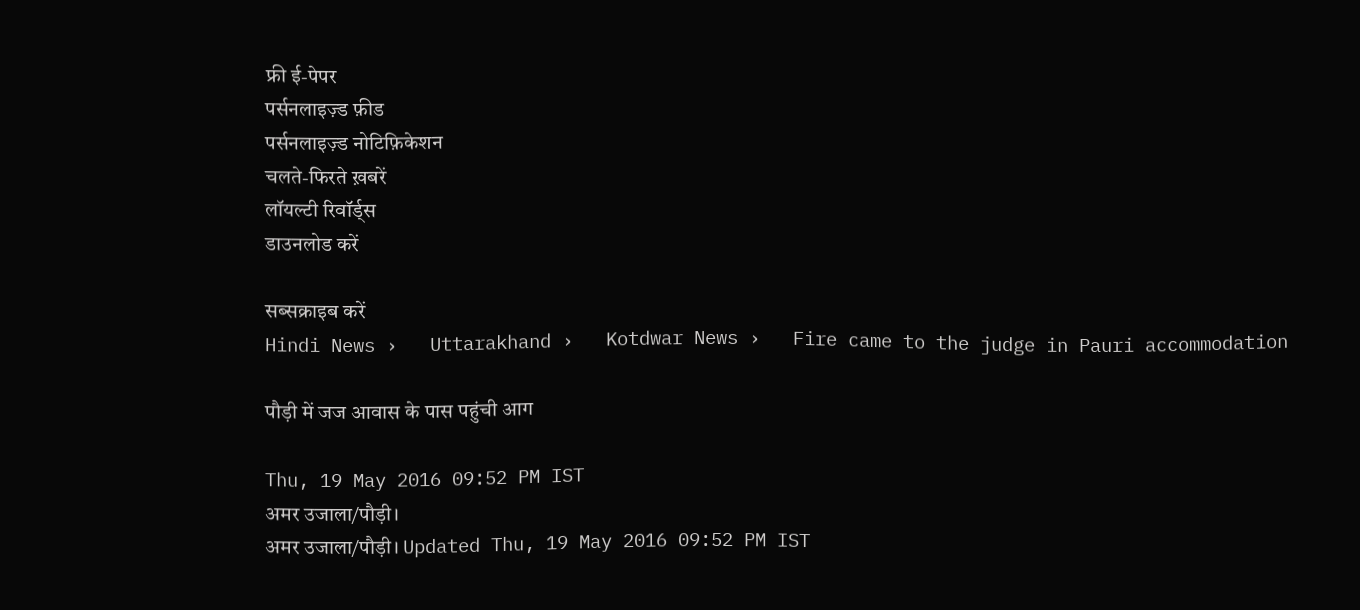फ्री ई-पेपर
पर्सनलाइज़्ड फ़ीड
पर्सनलाइज़्ड नोटिफ़िकेशन
चलते-फिरते ख़बरें
लॉयल्टी रिवॉर्ड्स
डाउनलोड करें

सब्सक्राइब करें
Hindi News ›   Uttarakhand ›   Kotdwar News ›   Fire came to the judge in Pauri accommodation

पौड़ी में जज आवास के पास पहुंची आग

Thu, 19 May 2016 09:52 PM IST
अमर उजाला/पौड़ी।
अमर उजाला/पौड़ी। Updated Thu, 19 May 2016 09:52 PM IST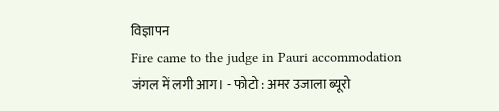विज्ञापन
Fire came to the judge in Pauri accommodation
जंगल में लगी आग। - फोटो : अमर उजाला ब्यूरो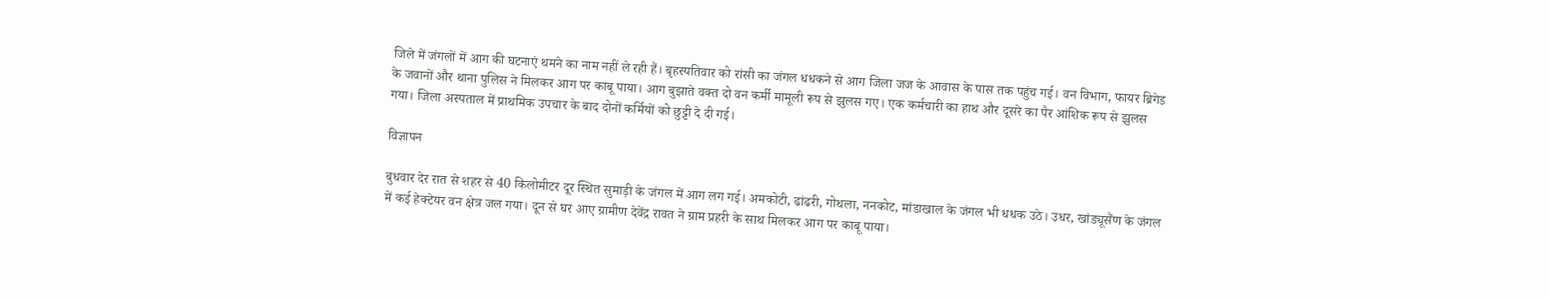जिले में जंगलों में आग की घटनाएं थमने का नाम नहीं ले रही हैं। बृहस्पतिवार को रांसी का जंगल धधकने से आग जिला जज के आवास के पास तक पहुंच गई। वन विभाग, फायर ब्रिगेड के जवानों और थाना पुलिस ने मिलकर आग पर काबू पाया। आग बुझाते वक्त दो वन कर्मी मामूली रूप से झुलस गए। एक कर्मचारी का हाथ और दूसरे का पैर आंशिक रूप से झुलस गया। जिला अस्पताल में प्राथमिक उपचार के बाद दोनों कर्मियों को छुट्टी दे दी गई।

विज्ञापन

बुधवार देर रात से शहर से 40 किलोमीटर दूर स्थित सुमाड़ी के जंगल में आग लग गई। अमकोटी, ढांढरी, गोथला, ननकोट, मांडाखाल के जंगल भी धधक उठे। उधर, खांड्यूसैंण के जंगल में कई हेक्टेयर वन क्षेत्र जल गया। दून से घर आए ग्रामीण देवेंद्र रावत ने ग्राम प्रहरी के साथ मिलकर आग पर काबू पाया।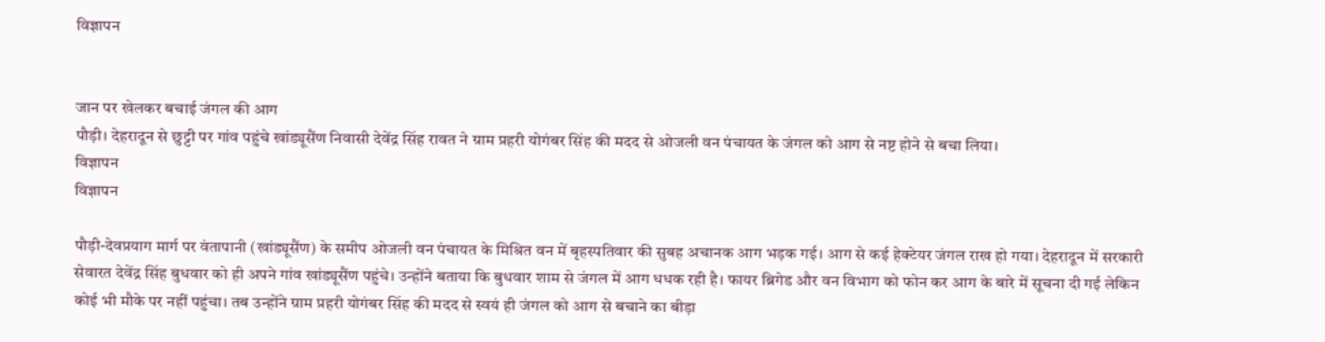विज्ञापन


जान पर खेलकर बचाई जंगल की आग
पौड़ी। देहरादून से छुट्टी पर गांव पहुंचे खांड्यूसैंण निवासी देवेंद्र सिंह रावत ने ग्राम प्रहरी योगंबर सिंह की मदद से ओजली वन पंचायत के जंगल को आग से नष्ट होने से बचा लिया।
विज्ञापन
विज्ञापन

पौड़ी-देवप्रयाग मार्ग पर वंतापानी (खांड्यूसैंण) के समीप ओजली वन पंचायत के मिश्रित वन में बृहस्पतिवार की सुबह अचानक आग भड़क गई। आग से कई हेक्टेयर जंगल राख हो गया। देहरादून में सरकारी सेवारत देवेंद्र सिंह बुधवार को ही अपने गांव खांड्यूसैंण पहुंचे। उन्होंने बताया कि बुधवार शाम से जंगल में आग धधक रही है। फायर ब्रिगेड और वन विभाग को फोन कर आग के बारे में सूचना दी गई लेकिन कोई भी मौके पर नहीं पहुंचा। तब उन्होंने ग्राम प्रहरी योगंबर सिंह की मदद से स्वयं ही जंगल को आग से बचाने का बीड़ा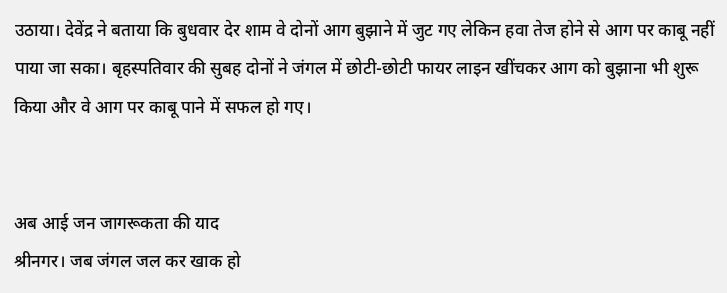उठाया। देवेंद्र ने बताया कि बुधवार देर शाम वे दोनों आग बुझाने में जुट गए लेकिन हवा तेज होने से आग पर काबू नहीं पाया जा सका। बृहस्पतिवार की सुबह दोनों ने जंगल में छोटी-छोटी फायर लाइन खींचकर आग को बुझाना भी शुरू किया और वे आग पर काबू पाने में सफल हो गए।


अब आई जन जागरूकता की याद
श्रीनगर। जब जंगल जल कर खाक हो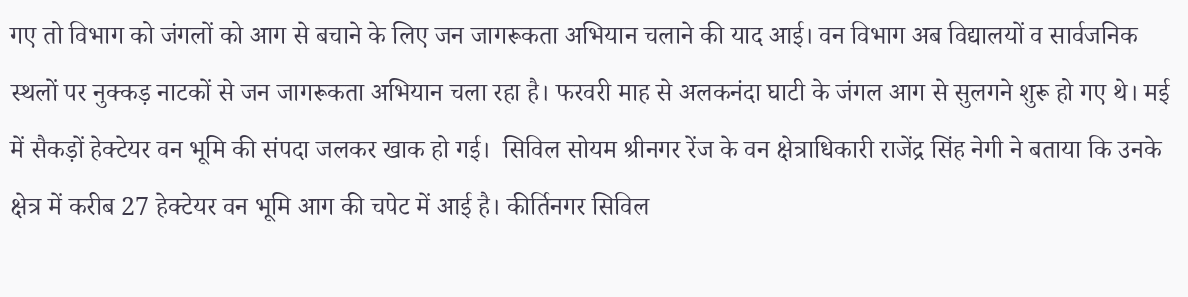गए तो विभाग को जंगलों को आग से बचाने के लिए जन जागरूकता अभियान चलाने की याद आई। वन विभाग अब विद्यालयों व सार्वजनिक स्थलों पर नुक्कड़ नाटकों से जन जागरूकता अभियान चला रहा है। फरवरी माह से अलकनंदा घाटी के जंगल आग से सुलगने शुरू हो गए थे। मई में सैकड़ों हेक्टेयर वन भूमि की संपदा जलकर खाक हो गई।  सिविल सोयम श्रीनगर रेंज के वन क्षेत्राधिकारी राजेंद्र सिंह नेगी ने बताया कि उनके क्षेत्र में करीब 27 हेक्टेयर वन भूमि आग की चपेट में आई है। कीर्तिनगर सिविल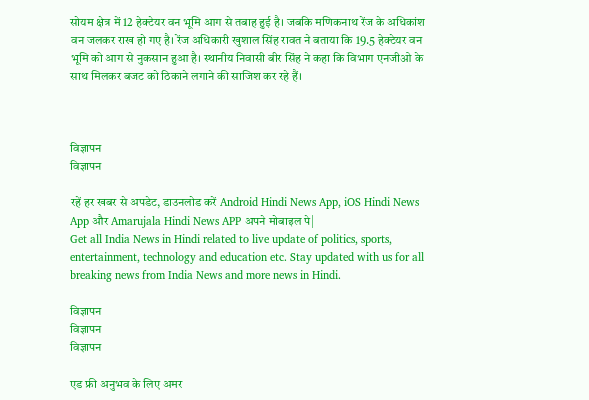सोयम क्षेत्र में 12 हेक्टेयर वन भूमि आग से तबाह हुई है। जबकि मणिकनाथ रेंज के अधिकांश वन जलकर राख हो गए है। रेंज अधिकारी खुशाल सिंह रावत ने बताया कि 19.5 हेक्टेयर वन भूमि को आग से नुकसान हुआ है। स्थानीय निवासी बीर सिंह ने कहा कि विभाग एनजीओ के साथ मिलकर बजट को ठिकाने लगाने की साजिश कर रहे हैं।



विज्ञापन
विज्ञापन

रहें हर खबर से अपडेट, डाउनलोड करें Android Hindi News App, iOS Hindi News App और Amarujala Hindi News APP अपने मोबाइल पे|
Get all India News in Hindi related to live update of politics, sports, entertainment, technology and education etc. Stay updated with us for all breaking news from India News and more news in Hindi.

विज्ञापन
विज्ञापन
विज्ञापन

एड फ्री अनुभव के लिए अमर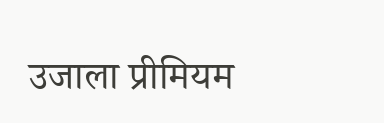उजाला प्रीमियम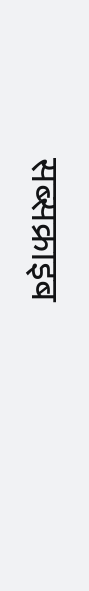सब्सक्राइब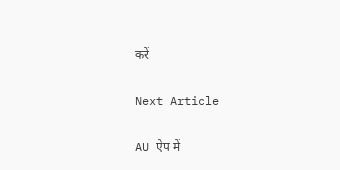करें

Next Article

AU ऐप में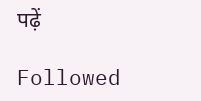पढ़ें

Followed